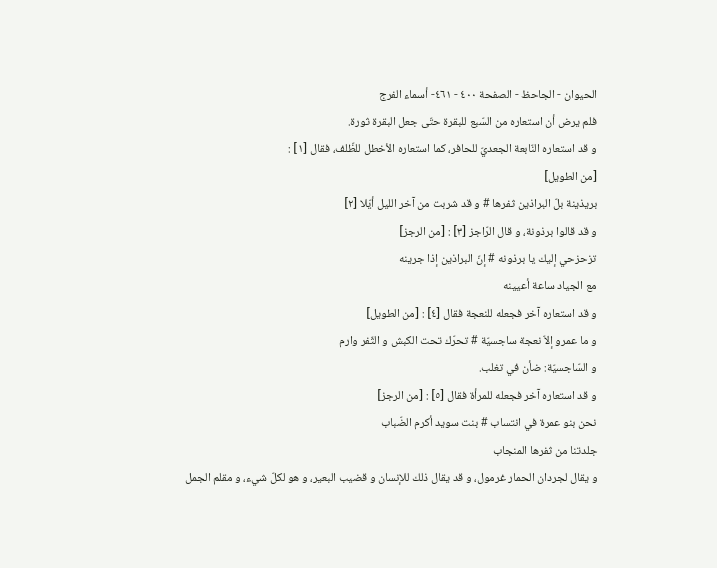الحيوان - الجاحظ - الصفحة ٤٠٠ - ٤٦١- أسماء الفرج
فلم يرض أن استعاره من السّبع للبقرة حتّى جعل البقرة ثورة.
و قد استعاره النّابعة الجعديّ للحافر، كما استعاره الأخطل للظّلف، فقال [١] :
[من الطويل]
بريذينة بلّ البراذين ثفرها # و قد شربت من آخر الليل أيّلا [٢]
و قد قالوا برذونة، و قال الرّاجز [٣] : [من الرجز]
تزحزحي إليك يا برذونه # إنّ البراذين إذا جرينه
مع الجياد ساعة أعيينه
و قد استعاره آخر فجعله للنعجة فقال [٤] : [من الطويل]
و ما عمرو إلاّ نعجة ساجسيّة # تحرّك تحت الكبش و الثّفر وارم
و السّاجسيّة: ضأن في تغلب.
و قد استعاره آخر فجعله للمرأة فقال [٥] : [من الرجز]
نحن بنو عمرة في انتساب # بنت سويد أكرم الضّباب
جلدتنا من ثفرها المنجاب
و يقال لجردان الحمار غرمول، و قد يقال ذلك للإنسان و قضيب البعير، و هو لكلّ شيء، و مقلم الجمل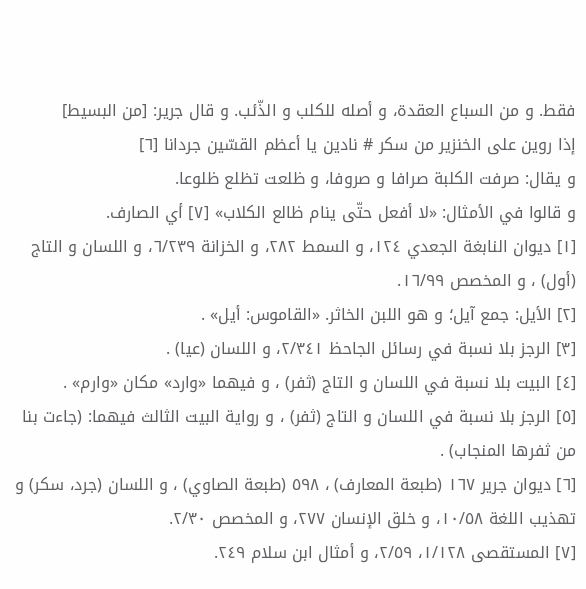فقط. و من السباع العقدة، و أصله للكلب و الذّئب. و قال جرير: [من البسيط]
إذا روين على الخنزير من سكر # نادين يا أعظم القسّين جردانا [٦]
و يقال: صرفت الكلبة صرافا و صروفا، و ظلعت تظلع ظلوعا.
و قالوا في الأمثال: «لا أفعل حتّى ينام ظالع الكلاب» [٧] أي الصارف.
[١] ديوان النابغة الجعدي ١٢٤، و السمط ٢٨٢، و الخزانة ٦/٢٣٩، و اللسان و التاج (أول) ، و المخصص ١٦/٩٩.
[٢] الأيل: جمع آيل؛ و هو اللبن الخاثر. «القاموس: أيل» .
[٣] الرجز بلا نسبة في رسائل الجاحظ ٢/٣٤١، و اللسان (عيا) .
[٤] البيت بلا نسبة في اللسان و التاج (ثفر) ، و فيهما «وارد» مكان «وارم» .
[٥] الرجز بلا نسبة في اللسان و التاج (ثفر) ، و رواية البيت الثالث فيهما: (جاءت بنا من ثفرها المنجاب) .
[٦] ديوان جرير ١٦٧ (طبعة المعارف) ، ٥٩٨ (طبعة الصاوي) ، و اللسان (جرد، سكر) و تهذيب اللغة ١٠/٥٨، و خلق الإنسان ٢٧٧، و المخصص ٢/٣٠.
[٧] المستقصى ١/١٢٨، ٢/٥٩، و أمثال ابن سلام ٢٤٩.